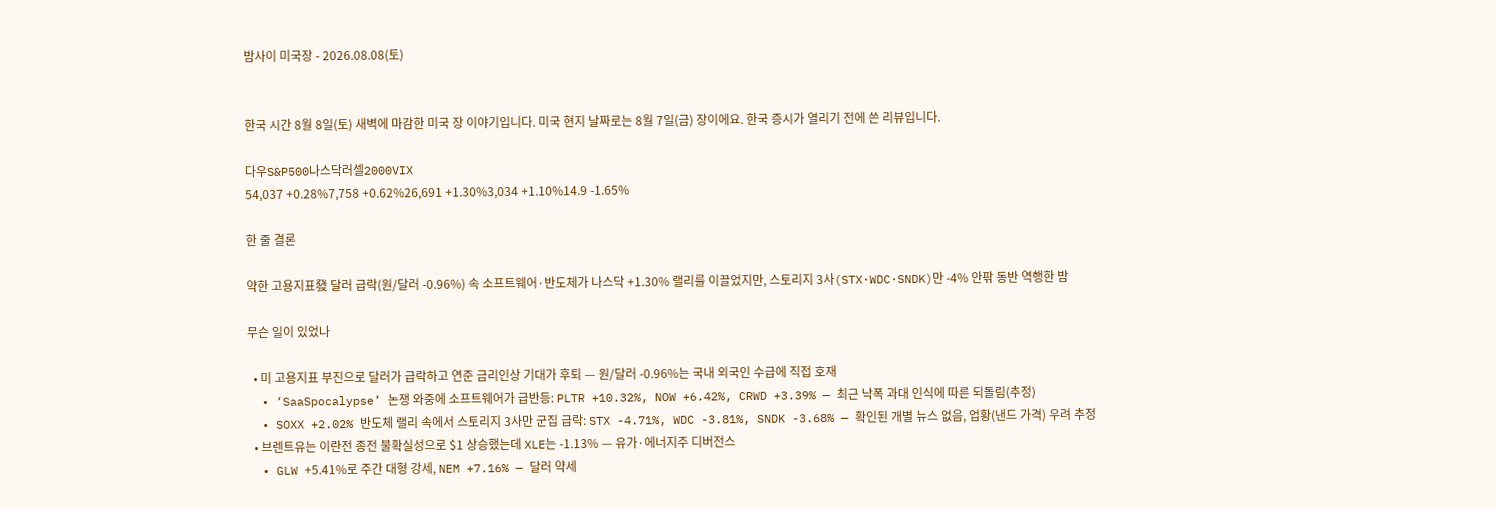밤사이 미국장 - 2026.08.08(토)


한국 시간 8월 8일(토) 새벽에 마감한 미국 장 이야기입니다. 미국 현지 날짜로는 8월 7일(금) 장이에요. 한국 증시가 열리기 전에 쓴 리뷰입니다.

다우S&P500나스닥러셀2000VIX
54,037 +0.28%7,758 +0.62%26,691 +1.30%3,034 +1.10%14.9 -1.65%

한 줄 결론

약한 고용지표發 달러 급락(원/달러 -0.96%) 속 소프트웨어·반도체가 나스닥 +1.30% 랠리를 이끌었지만, 스토리지 3사(STX·WDC·SNDK)만 -4% 안팎 동반 역행한 밤

무슨 일이 있었나

  • 미 고용지표 부진으로 달러가 급락하고 연준 금리인상 기대가 후퇴 — 원/달러 -0.96%는 국내 외국인 수급에 직접 호재
  • ‘SaaSpocalypse’ 논쟁 와중에 소프트웨어가 급반등: PLTR +10.32%, NOW +6.42%, CRWD +3.39% — 최근 낙폭 과대 인식에 따른 되돌림(추정)
  • SOXX +2.02% 반도체 랠리 속에서 스토리지 3사만 군집 급락: STX -4.71%, WDC -3.81%, SNDK -3.68% — 확인된 개별 뉴스 없음, 업황(낸드 가격) 우려 추정
  • 브렌트유는 이란전 종전 불확실성으로 $1 상승했는데 XLE는 -1.13% — 유가·에너지주 디버전스
  • GLW +5.41%로 주간 대형 강세, NEM +7.16% — 달러 약세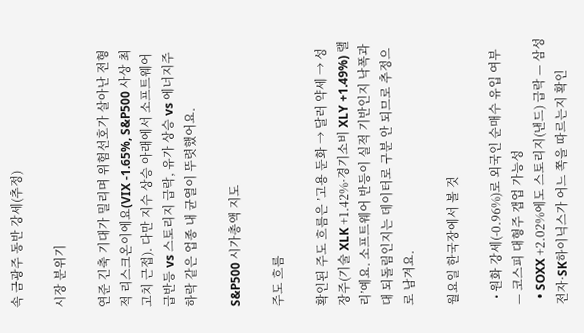속 금광주 동반 강세(추정)

시장 분위기

연준 긴축 기대가 밀리며 위험선호가 살아난 전형적 리스크온이에요(VIX -1.65%, S&P500 사상 최고치 근접). 다만 지수 상승 아래에서 소프트웨어 급반등 vs 스토리지 급락, 유가 상승 vs 에너지주 하락 같은 업종 내 균열이 뚜렷했어요.

S&P500 시가총액 지도

주도 흐름

확인된 주도 흐름은 ’고용 둔화 → 달러 약세 → 성장주(기술 XLK +1.42%·경기소비 XLY +1.49%) 랠리’예요. 소프트웨어 반등이 실적 기반인지 낙폭과대 되돌림인지는 데이터로 구분 안 되므로 추정으로 남겨요.

월요일 한국장에서 볼 것

  • 원화 강세(-0.96%)로 외국인 순매수 유입 여부 — 코스피 대형주 갭업 가능성
  • SOXX +2.02%에도 스토리지(낸드) 급락 — 삼성전자·SK하이닉스가 어느 쪽을 따르는지 확인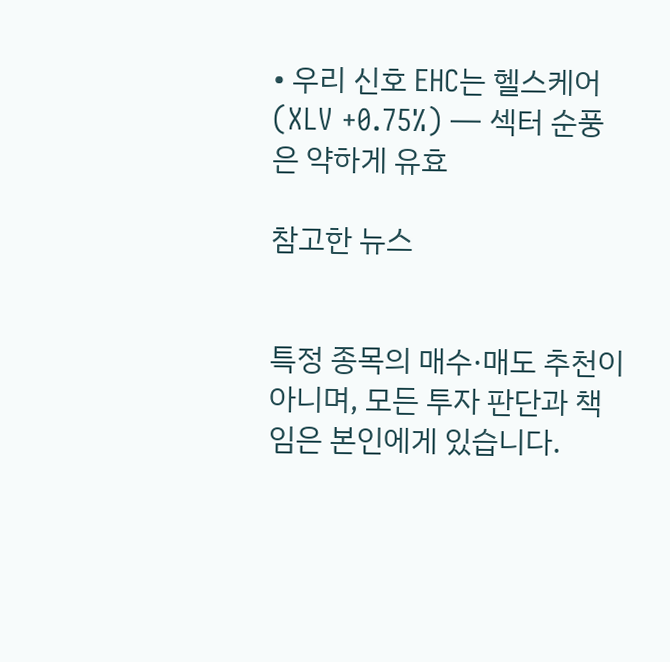• 우리 신호 EHC는 헬스케어(XLV +0.75%) — 섹터 순풍은 약하게 유효

참고한 뉴스


특정 종목의 매수·매도 추천이 아니며, 모든 투자 판단과 책임은 본인에게 있습니다.